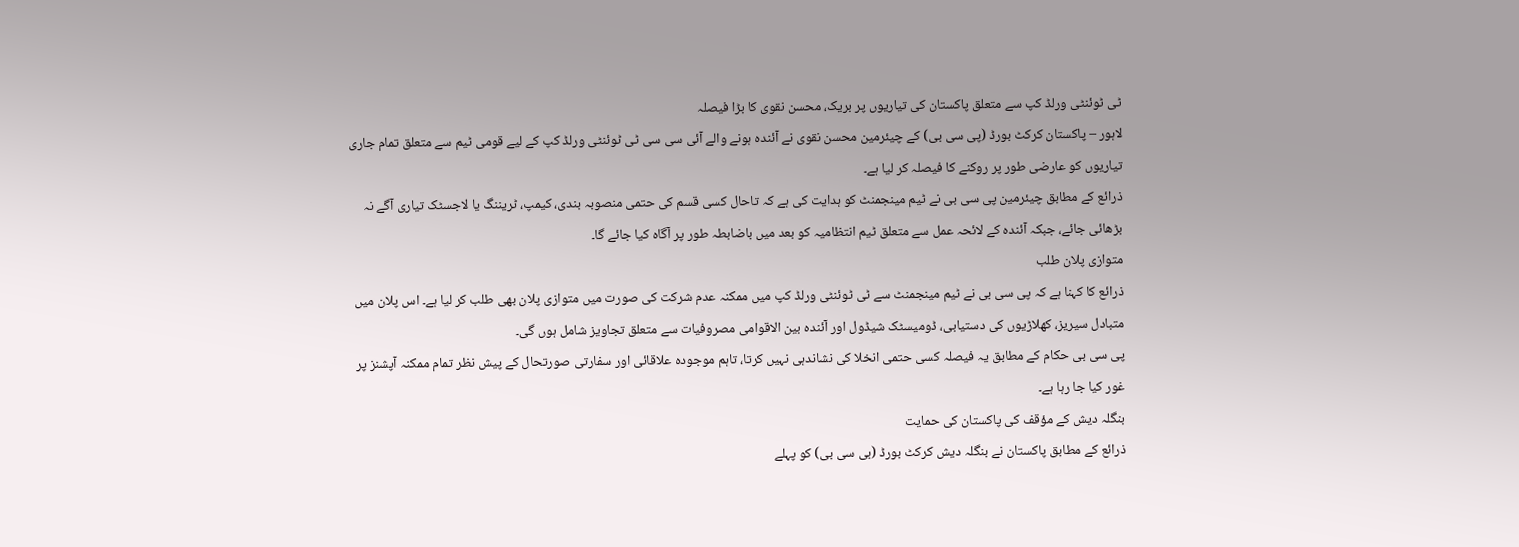ٹی ٹوئنٹی ورلڈ کپ سے متعلق پاکستان کی تیاریوں پر بریک، محسن نقوی کا بڑا فیصلہ
لاہور – پاکستان کرکٹ بورڈ (پی سی بی) کے چیئرمین محسن نقوی نے آئندہ ہونے والے آئی سی سی ٹی ٹوئنٹی ورلڈ کپ کے لیے قومی ٹیم سے متعلق تمام جاری تیاریوں کو عارضی طور پر روکنے کا فیصلہ کر لیا ہے۔
ذرائع کے مطابق چیئرمین پی سی بی نے ٹیم مینجمنٹ کو ہدایت کی ہے کہ تاحال کسی قسم کی حتمی منصوبہ بندی، کیمپ، ٹریننگ یا لاجسٹک تیاری آگے نہ بڑھائی جائے، جبکہ آئندہ کے لائحہ عمل سے متعلق ٹیم انتظامیہ کو بعد میں باضابطہ طور پر آگاہ کیا جائے گا۔
متوازی پلان طلب
ذرائع کا کہنا ہے کہ پی سی بی نے ٹیم مینجمنٹ سے ٹی ٹوئنٹی ورلڈ کپ میں ممکنہ عدم شرکت کی صورت میں متوازی پلان بھی طلب کر لیا ہے۔ اس پلان میں متبادل سیریز، کھلاڑیوں کی دستیابی، ڈومیسٹک شیڈول اور آئندہ بین الاقوامی مصروفیات سے متعلق تجاویز شامل ہوں گی۔
پی سی بی حکام کے مطابق یہ فیصلہ کسی حتمی انخلا کی نشاندہی نہیں کرتا، تاہم موجودہ علاقائی اور سفارتی صورتحال کے پیش نظر تمام ممکنہ آپشنز پر غور کیا جا رہا ہے۔
بنگلہ دیش کے مؤقف کی پاکستان کی حمایت
ذرائع کے مطابق پاکستان نے بنگلہ دیش کرکٹ بورڈ (بی سی بی) کو پہلے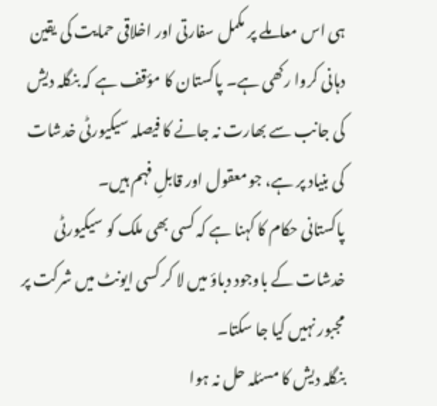ہی اس معاملے پر مکمل سفارتی اور اخلاقی حمایت کی یقین دہانی کروا رکھی ہے۔ پاکستان کا مؤقف ہے کہ بنگلہ دیش کی جانب سے بھارت نہ جانے کا فیصلہ سیکیورٹی خدشات کی بنیاد پر ہے، جو معقول اور قابلِ فہم ہیں۔
پاکستانی حکام کا کہنا ہے کہ کسی بھی ملک کو سیکیورٹی خدشات کے باوجود دباؤ میں لا کر کسی ایونٹ میں شرکت پر مجبور نہیں کیا جا سکتا۔
بنگلہ دیش کا مسئلہ حل نہ ہوا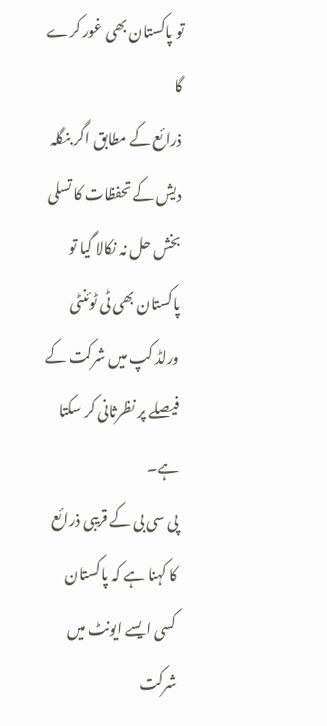تو پاکستان بھی غور کرے گا
ذرائع کے مطابق اگر بنگلہ دیش کے تحفظات کا تسلی بخش حل نہ نکالا گیا تو پاکستان بھی ٹی ٹوئنٹی ورلڈ کپ میں شرکت کے فیصلے پر نظرثانی کر سکتا ہے۔
پی سی بی کے قریبی ذرائع کا کہنا ہے کہ پاکستان کسی ایسے ایونٹ میں شرکت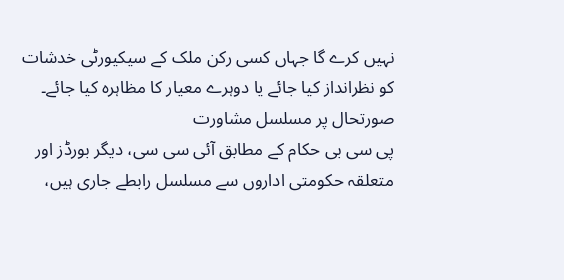نہیں کرے گا جہاں کسی رکن ملک کے سیکیورٹی خدشات کو نظرانداز کیا جائے یا دوہرے معیار کا مظاہرہ کیا جائے۔
صورتحال پر مسلسل مشاورت
پی سی بی حکام کے مطابق آئی سی سی، دیگر بورڈز اور متعلقہ حکومتی اداروں سے مسلسل رابطے جاری ہیں،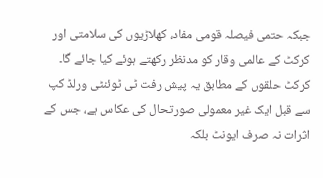جبکہ حتمی فیصلہ قومی مفاد، کھلاڑیوں کی سلامتی اور کرکٹ کے عالمی وقار کو مدنظر رکھتے ہوئے کیا جائے گا۔
کرکٹ حلقوں کے مطابق یہ پیش رفت ٹی ٹوئنٹی ورلڈ کپ سے قبل ایک غیر معمولی صورتحال کی عکاس ہے، جس کے اثرات نہ صرف ایونٹ بلکہ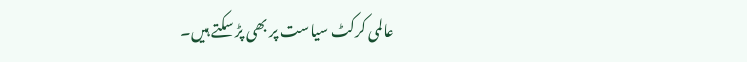عالمی کرکٹ سیاست پر بھی پڑ سکتے ہیں۔